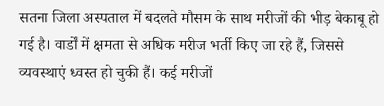सतना जिला अस्पताल में बदलते मौसम के साथ मरीजों की भीड़ बेकाबू हो गई है। वार्डों में क्षमता से अधिक मरीज भर्ती किए जा रहे हैं, जिससे व्यवस्थाएं ध्वस्त हो चुकी हैं। कई मरीजों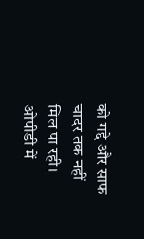को गद्दे और साफ चादर तक नहीं मिल पा रही। ओपीडी में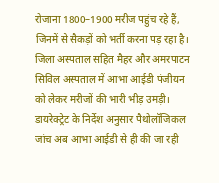रोजाना 1800–1900 मरीज पहुंच रहे हैं, जिनमें से सैकड़ों को भर्ती करना पड़ रहा है।
जिला अस्पताल सहित मैहर और अमरपाटन सिविल अस्पताल में आभा आईडी पंजीयन को लेकर मरीजों की भारी भीड़ उमड़ी। डायरेक्ट्रेट के निर्देश अनुसार पैथोलॉजिकल जांच अब आभा आईडी से ही की जा रही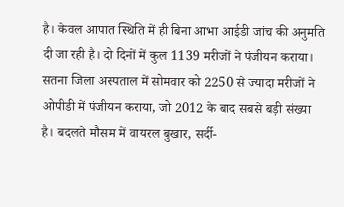है। केवल आपात स्थिति में ही बिना आभा आईडी जांच की अनुमति दी जा रही है। दो दिनों में कुल 1139 मरीजों ने पंजीयन कराया।
सतना जिला अस्पताल में सोमवार को 2250 से ज्यादा मरीजों ने ओपीडी में पंजीयन कराया, जो 2012 के बाद सबसे बड़ी संख्या है। बदलते मौसम में वायरल बुखार, सर्दी-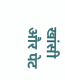खांसी और पेट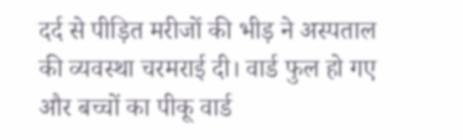दर्द से पीड़ित मरीजों की भीड़ ने अस्पताल की व्यवस्था चरमराई दी। वार्ड फुल हो गए और बच्चों का पीकू वार्ड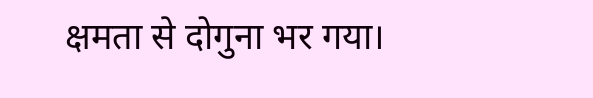क्षमता से दोगुना भर गया।